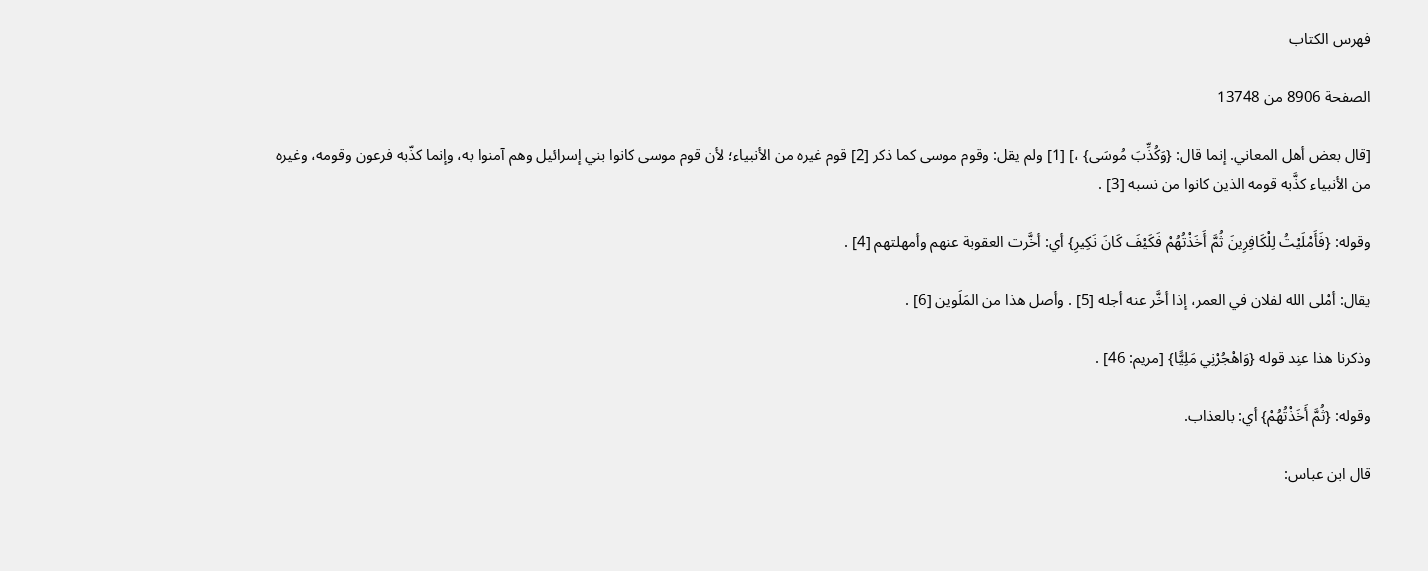فهرس الكتاب

الصفحة 8906 من 13748

[قال بعض أهل المعاني. إنما قال: {وَكُذِّبَ مُوسَى} ،] [1] ولم يقل: وقوم موسى كما ذكر [2] قوم غيره من الأنبياء؛ لأن قوم موسى كانوا بني إسرائيل وهم آمنوا به، وإنما كذّبه فرعون وقومه، وغيره من الأنبياء كذَّبه قومه الذين كانوا من نسبه [3] .

وقوله: {فَأَمْلَيْتُ لِلْكَافِرِينَ ثُمَّ أَخَذْتُهُمْ فَكَيْفَ كَانَ نَكِيرِ} أي: أخَّرت العقوبة عنهم وأمهلتهم [4] .

يقال: أمْلى الله لفلان في العمر، إذا أخَّر عنه أجله [5] . وأصل هذا من المَلَوين [6] .

وذكرنا هذا عنِد قوله {وَاهْجُرْنِي مَلِيًّا} [مريم: 46] .

وقوله: {ثُمَّ أَخَذْتُهُمْ} أي: بالعذاب.

قال ابن عباس: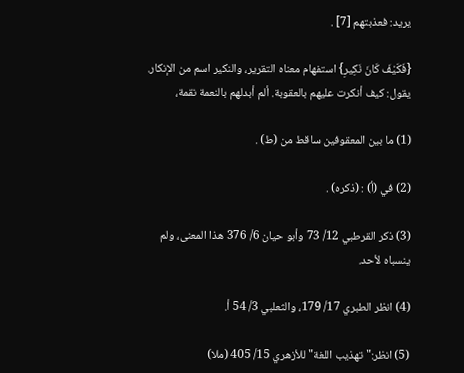يريد: فعذبتهم [7] .

{فَكَيْفَ كَانَ نَكِيرِ} استفهام معناه التقرير، والنكير اسم من الإنكار. يقول: كيف أنكرت عليهم بالعقوبة. ألم أبدلهم بالنعمة نقمة،

(1) ما بين المعقوفين ساقط من (ط) .

(2) في (أ) : (ذكره) .

(3) ذكر القرطبي 12/ 73 وأبو حيان 6/ 376 هذا المعنى، ولم ينسباه لأحد.

(4) انظر الطبري 17/ 179، والثعلبي 3/ 54 أ.

(5) انظر:"تهذيب اللغة"للأزهري 15/ 405 (ملا)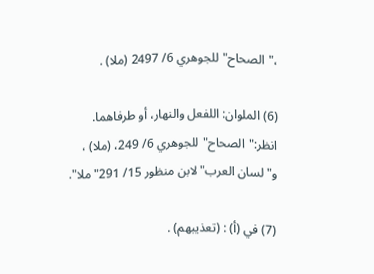،"الصحاح"للجوهري 6/ 2497 (ملا) .

(6) الملوان: اللفعل والنهار، أو طرفاهما. انظر:"الصحاح"للجوهري 6/ 249، (ملا) ، و"لسان العرب"لابن منظور 15/ 291"ملا".

(7) في (أ) : (تعذيبهم) .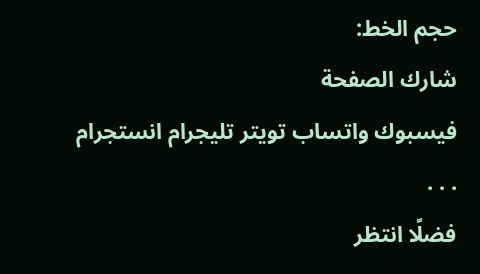حجم الخط:
شارك الصفحة
فيسبوك واتساب تويتر تليجرام انستجرام
. . .
فضلًا انتظر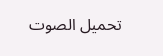تحميل الصوت